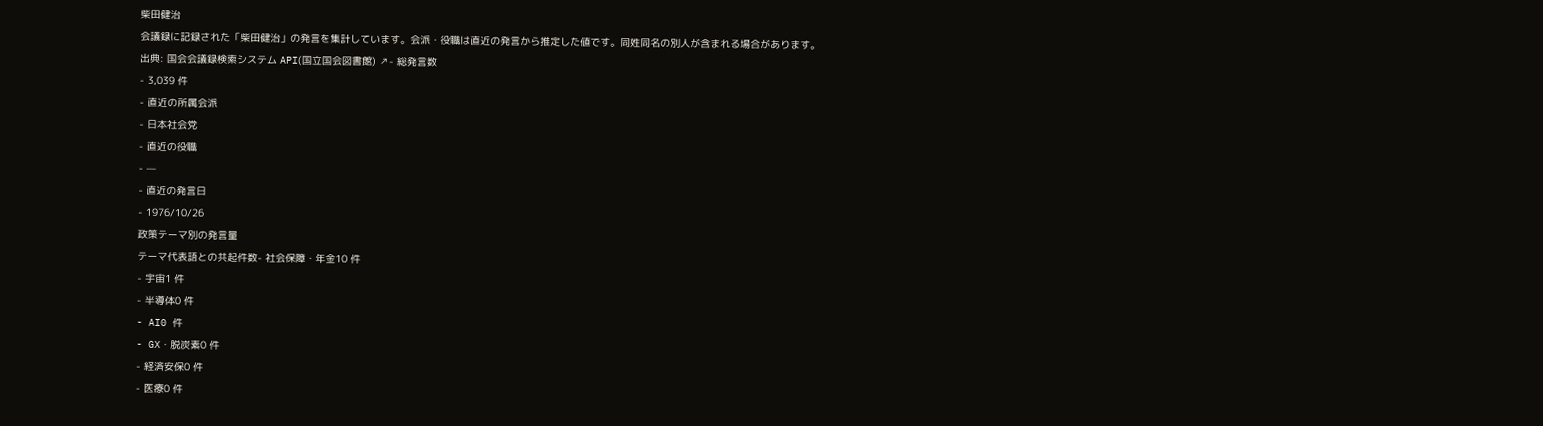柴田健治
会議録に記録された「柴田健治」の発言を集計しています。会派・役職は直近の発言から推定した値です。同姓同名の別人が含まれる場合があります。
出典: 国会会議録検索システム API(国立国会図書館) ↗- 総発言数
- 3,039 件
- 直近の所属会派
- 日本社会党
- 直近の役職
- —
- 直近の発言日
- 1976/10/26
政策テーマ別の発言量
テーマ代表語との共起件数- 社会保障・年金10 件
- 宇宙1 件
- 半導体0 件
- AI0 件
- GX・脱炭素0 件
- 経済安保0 件
- 医療0 件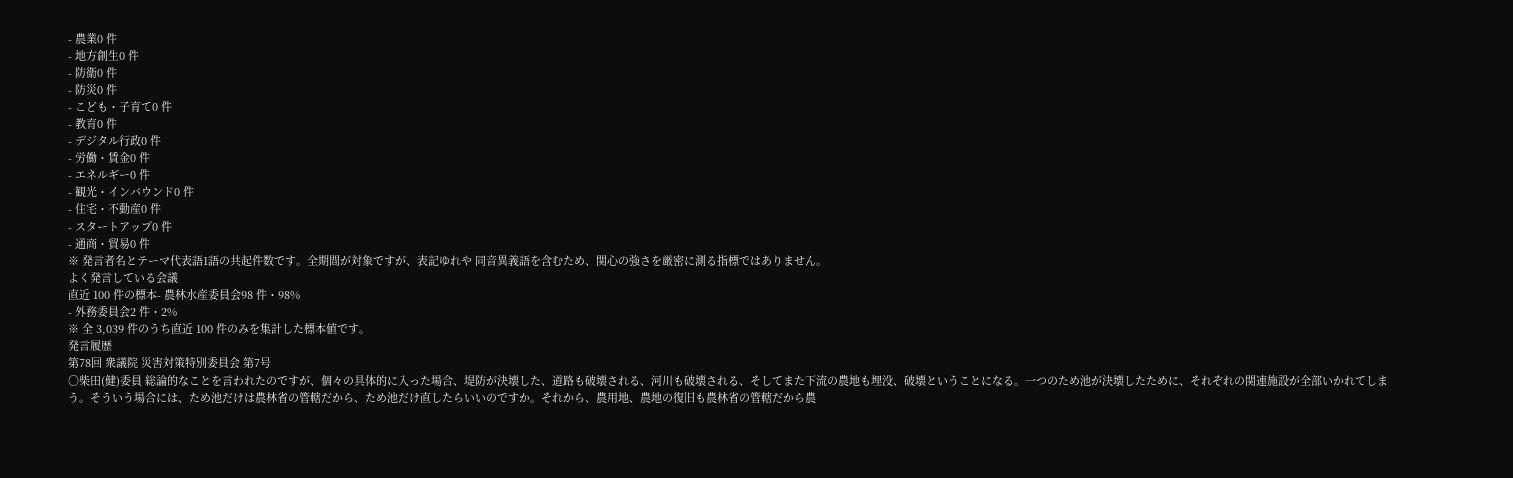- 農業0 件
- 地方創生0 件
- 防衛0 件
- 防災0 件
- こども・子育て0 件
- 教育0 件
- デジタル行政0 件
- 労働・賃金0 件
- エネルギー0 件
- 観光・インバウンド0 件
- 住宅・不動産0 件
- スタートアップ0 件
- 通商・貿易0 件
※ 発言者名とテーマ代表語1語の共起件数です。全期間が対象ですが、表記ゆれや 同音異義語を含むため、関心の強さを厳密に測る指標ではありません。
よく発言している会議
直近 100 件の標本- 農林水産委員会98 件・98%
- 外務委員会2 件・2%
※ 全 3,039 件のうち直近 100 件のみを集計した標本値です。
発言履歴
第78回 衆議院 災害対策特別委員会 第7号
○柴田(健)委員 総論的なことを言われたのですが、個々の具体的に入った場合、堤防が決壊した、道路も破壊される、河川も破壊される、そしてまた下流の農地も埋没、破壊ということになる。一つのため池が決壊したために、それぞれの関連施設が全部いかれてしまう。そういう場合には、ため池だけは農林省の管轄だから、ため池だけ直したらいいのですか。それから、農用地、農地の復旧も農林省の管轄だから農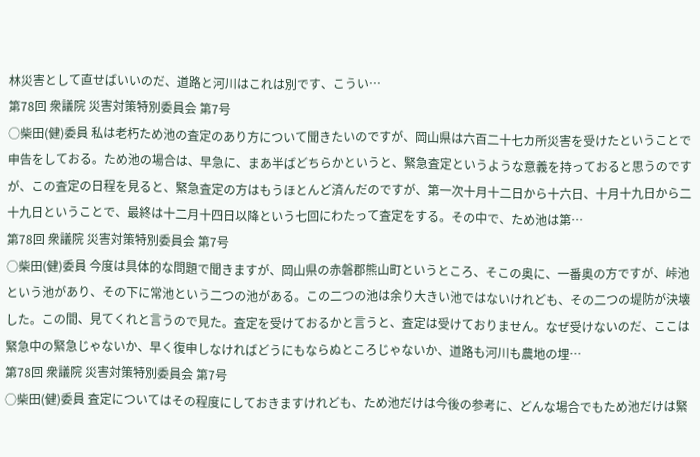林災害として直せばいいのだ、道路と河川はこれは別です、こうい…
第78回 衆議院 災害対策特別委員会 第7号
○柴田(健)委員 私は老朽ため池の査定のあり方について聞きたいのですが、岡山県は六百二十七カ所災害を受けたということで申告をしておる。ため池の場合は、早急に、まあ半ばどちらかというと、緊急査定というような意義を持っておると思うのですが、この査定の日程を見ると、緊急査定の方はもうほとんど済んだのですが、第一次十月十二日から十六日、十月十九日から二十九日ということで、最終は十二月十四日以降という七回にわたって査定をする。その中で、ため池は第…
第78回 衆議院 災害対策特別委員会 第7号
○柴田(健)委員 今度は具体的な問題で聞きますが、岡山県の赤磐郡熊山町というところ、そこの奥に、一番奥の方ですが、峠池という池があり、その下に常池という二つの池がある。この二つの池は余り大きい池ではないけれども、その二つの堤防が決壊した。この間、見てくれと言うので見た。査定を受けておるかと言うと、査定は受けておりません。なぜ受けないのだ、ここは緊急中の緊急じゃないか、早く復申しなければどうにもならぬところじゃないか、道路も河川も農地の埋…
第78回 衆議院 災害対策特別委員会 第7号
○柴田(健)委員 査定についてはその程度にしておきますけれども、ため池だけは今後の参考に、どんな場合でもため池だけは緊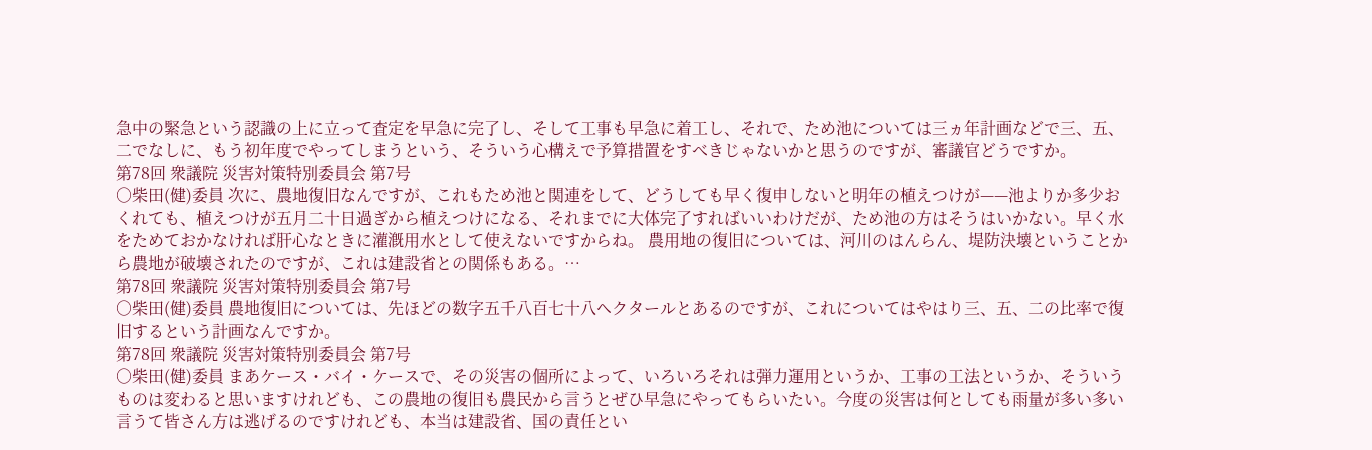急中の緊急という認識の上に立って査定を早急に完了し、そして工事も早急に着工し、それで、ため池については三ヵ年計画などで三、五、二でなしに、もう初年度でやってしまうという、そういう心構えで予算措置をすべきじゃないかと思うのですが、審議官どうですか。
第78回 衆議院 災害対策特別委員会 第7号
○柴田(健)委員 次に、農地復旧なんですが、これもため池と関連をして、どうしても早く復申しないと明年の植えつけが——池よりか多少おくれても、植えつけが五月二十日過ぎから植えつけになる、それまでに大体完了すればいいわけだが、ため池の方はそうはいかない。早く水をためておかなければ肝心なときに灌漑用水として使えないですからね。 農用地の復旧については、河川のはんらん、堤防決壊ということから農地が破壊されたのですが、これは建設省との関係もある。…
第78回 衆議院 災害対策特別委員会 第7号
○柴田(健)委員 農地復旧については、先ほどの数字五千八百七十八ヘクタールとあるのですが、これについてはやはり三、五、二の比率で復旧するという計画なんですか。
第78回 衆議院 災害対策特別委員会 第7号
○柴田(健)委員 まあケース・バイ・ケースで、その災害の個所によって、いろいろそれは弾力運用というか、工事の工法というか、そういうものは変わると思いますけれども、この農地の復旧も農民から言うとぜひ早急にやってもらいたい。今度の災害は何としても雨量が多い多い言うて皆さん方は逃げるのですけれども、本当は建設省、国の責任とい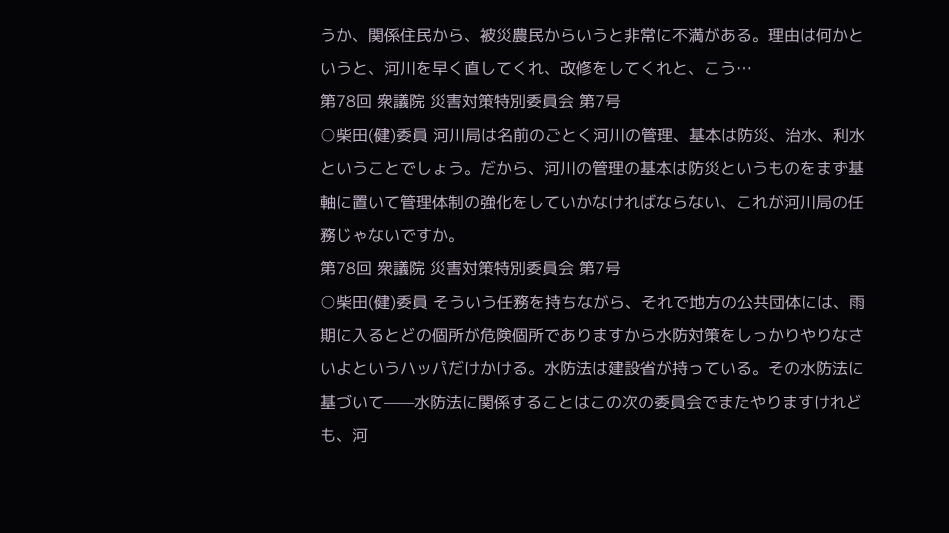うか、関係住民から、被災農民からいうと非常に不満がある。理由は何かというと、河川を早く直してくれ、改修をしてくれと、こう…
第78回 衆議院 災害対策特別委員会 第7号
○柴田(健)委員 河川局は名前のごとく河川の管理、基本は防災、治水、利水ということでしょう。だから、河川の管理の基本は防災というものをまず基軸に置いて管理体制の強化をしていかなければならない、これが河川局の任務じゃないですか。
第78回 衆議院 災害対策特別委員会 第7号
○柴田(健)委員 そういう任務を持ちながら、それで地方の公共団体には、雨期に入るとどの個所が危険個所でありますから水防対策をしっかりやりなさいよというハッパだけかける。水防法は建設省が持っている。その水防法に基づいて——水防法に関係することはこの次の委員会でまたやりますけれども、河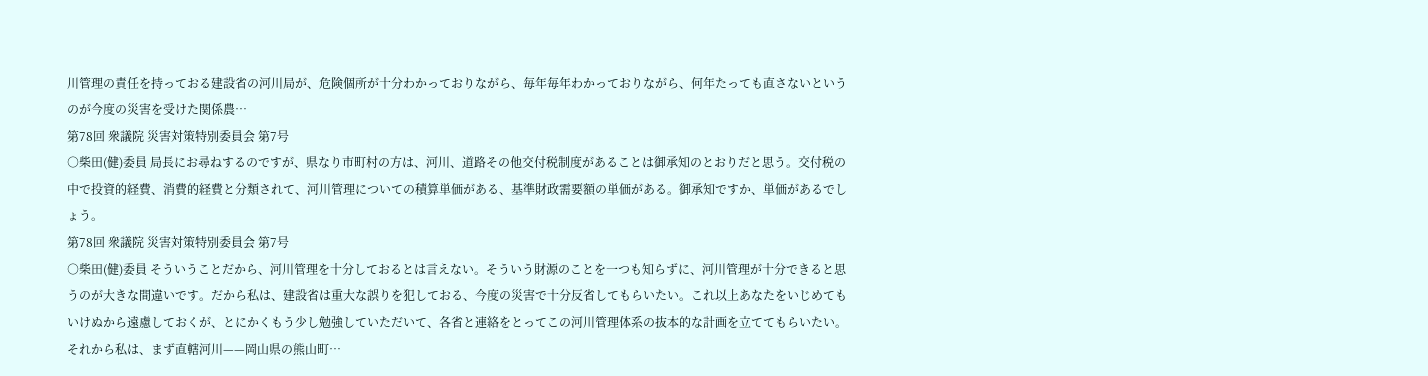川管理の責任を持っておる建設省の河川局が、危険個所が十分わかっておりながら、毎年毎年わかっておりながら、何年たっても直さないというのが今度の災害を受けた関係農…
第78回 衆議院 災害対策特別委員会 第7号
○柴田(健)委員 局長にお尋ねするのですが、県なり市町村の方は、河川、道路その他交付税制度があることは御承知のとおりだと思う。交付税の中で投資的経費、消費的経費と分類されて、河川管理についての積算単価がある、基準財政需要額の単価がある。御承知ですか、単価があるでしょう。
第78回 衆議院 災害対策特別委員会 第7号
○柴田(健)委員 そういうことだから、河川管理を十分しておるとは言えない。そういう財源のことを一つも知らずに、河川管理が十分できると思うのが大きな間違いです。だから私は、建設省は重大な誤りを犯しておる、今度の災害で十分反省してもらいたい。これ以上あなたをいじめてもいけぬから遠慮しておくが、とにかくもう少し勉強していただいて、各省と連絡をとってこの河川管理体系の抜本的な計画を立ててもらいたい。 それから私は、まず直轄河川——岡山県の熊山町…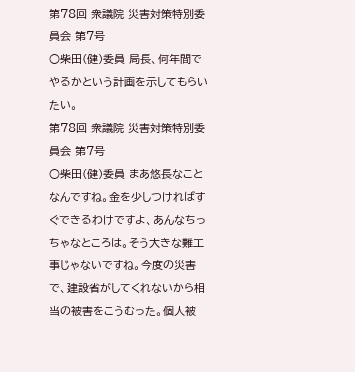第78回 衆議院 災害対策特別委員会 第7号
○柴田(健)委員 局長、何年間でやるかという計画を示してもらいたい。
第78回 衆議院 災害対策特別委員会 第7号
○柴田(健)委員 まあ悠長なことなんですね。金を少しつければすぐできるわけですよ、あんなちっちゃなところは。そう大きな難工事じゃないですね。今度の災害で、建設省がしてくれないから相当の被害をこうむった。個人被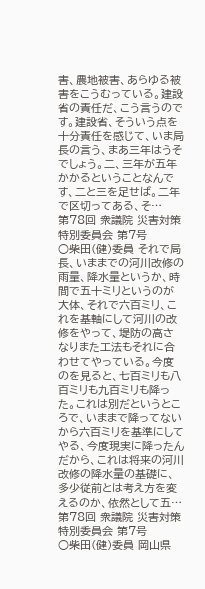害、農地被害、あらゆる被害をこうむっている。建設省の責任だ、こう言うのです。建設省、そういう点を十分責任を感じて、いま局長の言う、まあ三年はうそでしょう。二、三年が五年かかるということなんです、二と三を足せば。二年で区切ってある、そ…
第78回 衆議院 災害対策特別委員会 第7号
○柴田(健)委員 それで局長、いままでの河川改修の雨量、降水量というか、時間で五十ミリというのが大体、それで六百ミリ、これを基軸にして河川の改修をやって、堤防の高さなりまた工法もそれに合わせてやっている。今度のを見ると、七百ミリも八百ミリも九百ミリも降った。これは別だというところで、いままで降ってないから六百ミリを基準にしてやる、今度現実に降ったんだから、これは将来の河川改修の降水量の基礎に、多少従前とは考え方を変えるのか、依然として五…
第78回 衆議院 災害対策特別委員会 第7号
○柴田(健)委員 岡山県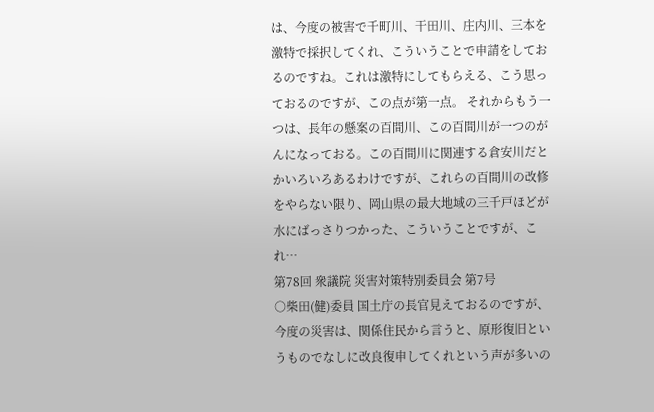は、今度の被害で千町川、干田川、庄内川、三本を激特で採択してくれ、こういうことで申請をしておるのですね。これは激特にしてもらえる、こう思っておるのですが、この点が第一点。 それからもう一つは、長年の懸案の百間川、この百間川が一つのがんになっておる。この百間川に関連する倉安川だとかいろいろあるわけですが、これらの百間川の改修をやらない限り、岡山県の最大地域の三千戸ほどが水にばっさりつかった、こういうことですが、これ…
第78回 衆議院 災害対策特別委員会 第7号
○柴田(健)委員 国土庁の長官見えておるのですが、今度の災害は、関係住民から言うと、原形復旧というものでなしに改良復申してくれという声が多いの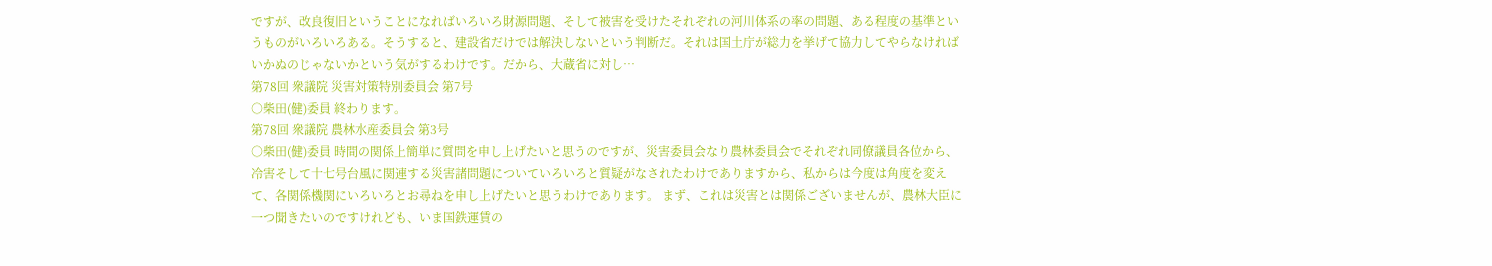ですが、改良復旧ということになればいろいろ財源問題、そして被害を受けたそれぞれの河川体系の率の問題、ある程度の基準というものがいろいろある。そうすると、建設省だけでは解決しないという判断だ。それは国土庁が総力を挙げて協力してやらなければいかぬのじゃないかという気がするわけです。だから、大蔵省に対し…
第78回 衆議院 災害対策特別委員会 第7号
○柴田(健)委員 終わります。
第78回 衆議院 農林水産委員会 第3号
○柴田(健)委員 時間の関係上簡単に質問を申し上げたいと思うのですが、災害委員会なり農林委員会でそれぞれ同僚議員各位から、冷害そして十七号台風に関連する災害諸問題についていろいろと質疑がなされたわけでありますから、私からは今度は角度を変えて、各関係機関にいろいろとお尋ねを申し上げたいと思うわけであります。 まず、これは災害とは関係ございませんが、農林大臣に一つ聞きたいのですけれども、いま国鉄運賃の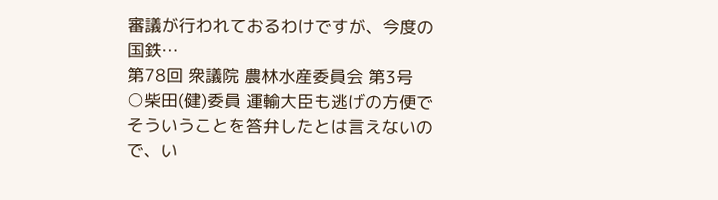審議が行われておるわけですが、今度の国鉄…
第78回 衆議院 農林水産委員会 第3号
○柴田(健)委員 運輸大臣も逃げの方便でそういうことを答弁したとは言えないので、い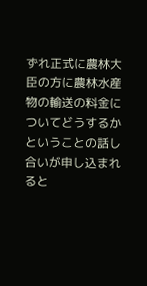ずれ正式に農林大臣の方に農林水産物の輸送の料金についてどうするかということの話し合いが申し込まれると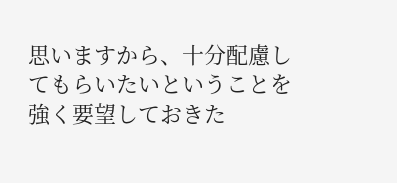思いますから、十分配慮してもらいたいということを強く要望しておきた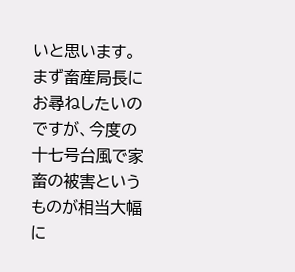いと思います。 まず畜産局長にお尋ねしたいのですが、今度の十七号台風で家畜の被害というものが相当大幅に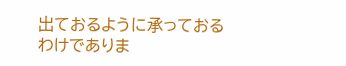出ておるように承っておるわけでありま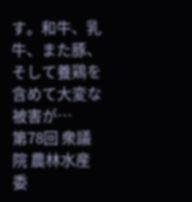す。和牛、乳牛、また豚、そして養鶏を含めて大変な被害が…
第78回 衆議院 農林水産委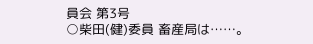員会 第3号
○柴田(健)委員 畜産局は……。